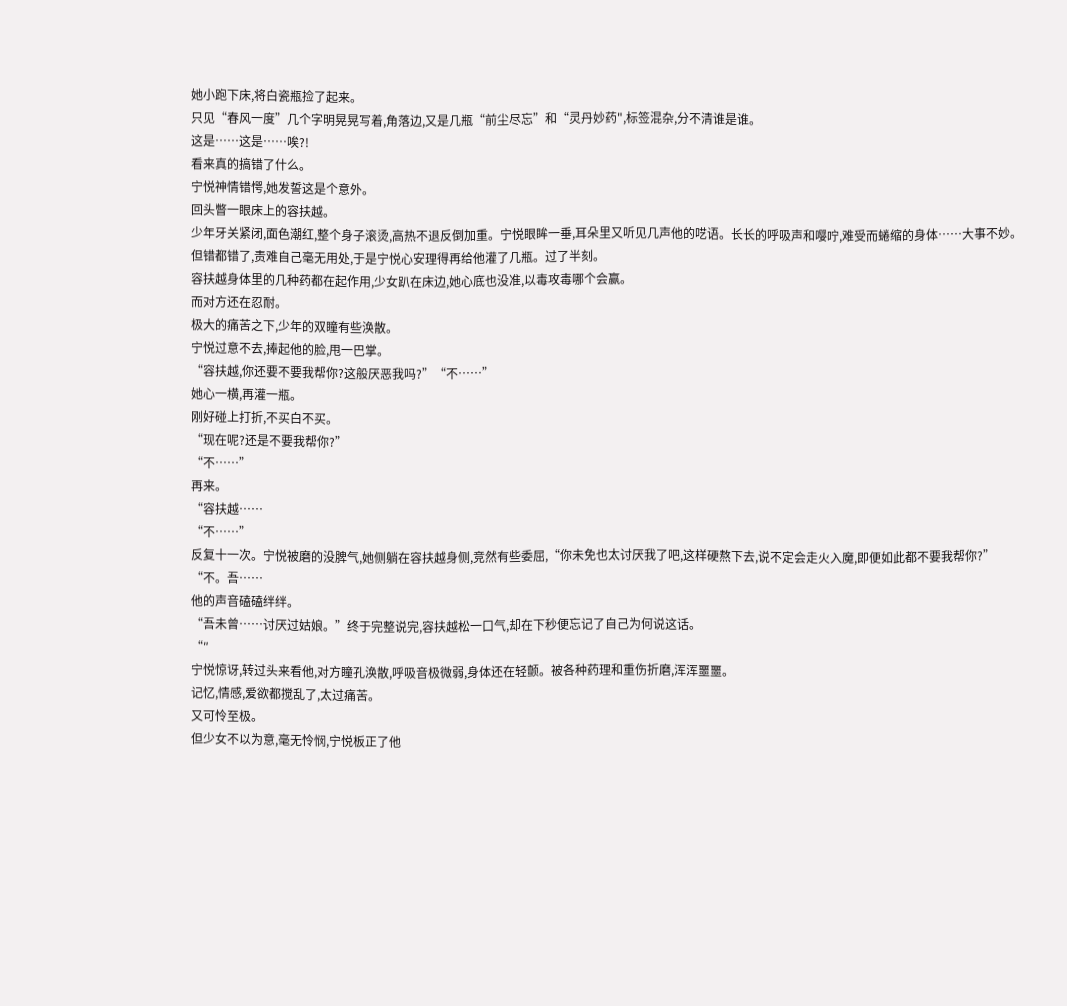她小跑下床,将白瓷瓶捡了起来。
只见“春风一度”几个字明晃晃写着,角落边,又是几瓶“前尘尽忘”和“灵丹妙药",标签混杂,分不清谁是谁。
这是……这是……唉?!
看来真的搞错了什么。
宁悦神情错愕,她发誓这是个意外。
回头瞥一眼床上的容扶越。
少年牙关紧闭,面色潮红,整个身子滚烫,高热不退反倒加重。宁悦眼眸一垂,耳朵里又听见几声他的呓语。长长的呼吸声和嘤咛,难受而蜷缩的身体……大事不妙。
但错都错了,责难自己毫无用处,于是宁悦心安理得再给他灌了几瓶。过了半刻。
容扶越身体里的几种药都在起作用,少女趴在床边,她心底也没准,以毒攻毒哪个会赢。
而对方还在忍耐。
极大的痛苦之下,少年的双瞳有些涣散。
宁悦过意不去,捧起他的脸,甩一巴掌。
“容扶越,你还要不要我帮你?这般厌恶我吗?”“不……”
她心一横,再灌一瓶。
刚好碰上打折,不买白不买。
“现在呢?还是不要我帮你?”
“不……”
再来。
“容扶越……
“不……”
反复十一次。宁悦被磨的没脾气,她侧躺在容扶越身侧,竞然有些委屈,“你未免也太讨厌我了吧,这样硬熬下去,说不定会走火入魔,即便如此都不要我帮你?”
“不。吾……
他的声音磕磕绊绊。
“吾未曾……讨厌过姑娘。”终于完整说完,容扶越松一口气,却在下秒便忘记了自己为何说这话。
“″
宁悦惊讶,转过头来看他,对方瞳孔涣散,呼吸音极微弱,身体还在轻颤。被各种药理和重伤折磨,浑浑噩噩。
记忆,情感,爱欲都搅乱了,太过痛苦。
又可怜至极。
但少女不以为意,毫无怜悯,宁悦板正了他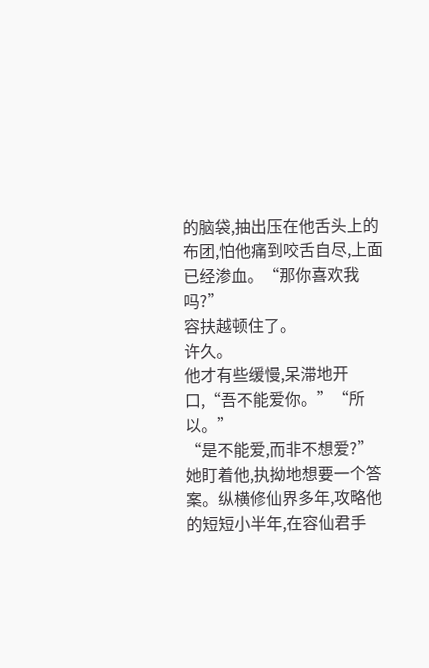的脑袋,抽出压在他舌头上的布团,怕他痛到咬舌自尽,上面已经渗血。“那你喜欢我吗?”
容扶越顿住了。
许久。
他才有些缓慢,呆滞地开口,“吾不能爱你。”“所以。”
“是不能爱,而非不想爱?”
她盯着他,执拗地想要一个答案。纵横修仙界多年,攻略他的短短小半年,在容仙君手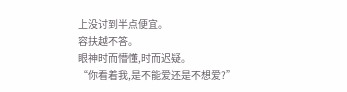上没讨到半点便宜。
容扶越不答。
眼神时而懵懂,时而迟疑。
“你看着我,是不能爱还是不想爱?”